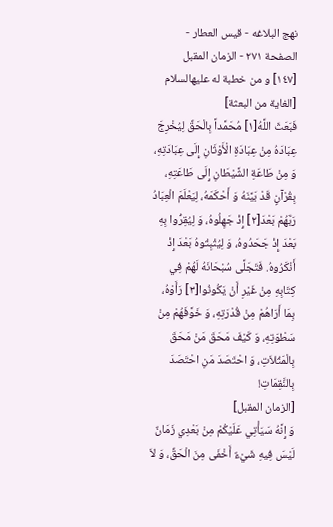نهج البلاغه - قيس العطار - الصفحة ٢٧١ - الزمان المقبل
[١٤٧] و من خطبة له عليهالسلام
[الغاية من البعثة]
فَبَعَثَ اللَّهُ[١] مُحَمَّداً بِالْحَقِّ لِيُخْرِجَ عِبَادَهُ مِنْ عِبَادَةِ الْأَوْثَانِ إِلَى عِبَادَتِهِ، وَ مِنْ طَاعَةِ الشَّيْطَانِ إِلَى طَاعَتِهِ، بِقُرْآنٍ قَدْ بَيَّنَهُ وَ أَحْكَمَهُ، لِيَعْلَمَ الْعِبَادُ رَبَّهُمْ بَعْدَ[٢] إِذْ جَهِلُوهُ، وَ لِيُقِرُّوا بِهِ بَعْدَ إِذْ جَحَدُوهُ، وَ لِيُثْبِتُوهُ بَعْدَ إِذْ أَنْكَرُوهُ. فَتَجَلَّى سُبْحَانَهُ لَهُمْ فِي كِتَابِهِ مِنْ غَيْرِ أَنْ يَكُونُوا[٣] رَأَوْهُ، بِمَا أَرَاهُمْ مِنْ قُدْرَتِهِ، وَ خَوَّفَهُمْ مِنْ سَطْوَتِهِ، وَ كَيْفَ مَحَقَ مَنْ مَحَقَ بِالْمَثُلاَتِ، وَ احْتَصَدَ مَنِ احْتَصَدَ بِالنَّقِمَاتِ!
[الزمان المقبل]
وَ إِنَّهُ سَيَأْتِي عَلَيْكُمْ مِنْ بَعْدِي زَمَانٌ لَيْسَ فِيهِ شَيْءٌ أَخْفَى مِنَ الْحَقِّ، وَ لاَ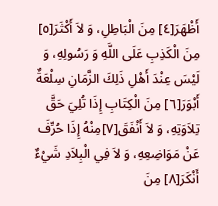أَظْهَرَ[٤] مِنَ الْبَاطِلِ، وَ لاَ أَكْثَرَ[٥] مِنَ الْكَذِبِ عَلَى اللَّهِ وَ رَسُولِهِ، وَ لَيْسَ عِنْدَ أَهْلِ ذَلِكَ الزَّمَانِ سِلْعَةٌ أَبْوَرَ[٦] مِنَ الْكِتَابِ إِذَا تُلِيَ حَقَّ تِلاَوَتِهِ، وَ لاَ أَنْفَقَ[٧]مِنْهُ إِذَا حُرِّفَ عَنْ مَوَاضِعِهِ، وَ لاَ فِي الْبِلاَدِ شَيْءٌ أَنْكَرَ[٨] مِنَ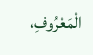الْمَعْرُوفِ،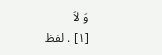وَ لاَ
[١] . لفظ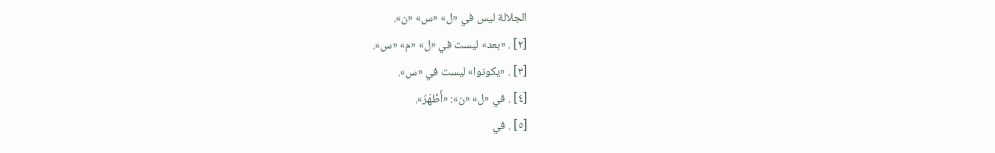الجلالة ليس في «ل» «س» «ن».
[٢] . «بعد» ليست في «ل» «م» «س».
[٣] . «يكونوا» ليست في «س».
[٤] . في «ل» «ن»: «أَظْهَرُ».
[٥] . في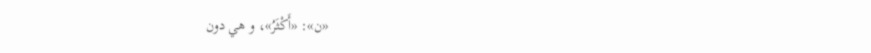«ن»: «أَكْثَرُ»، و هي دون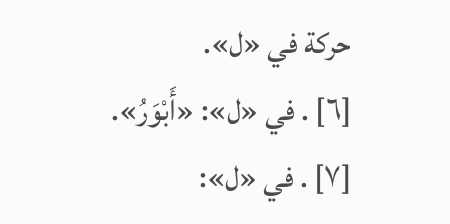حركة في «ل».
[٦] . في «ل»: «أَبْوَرُ».
[٧] . في «ل»: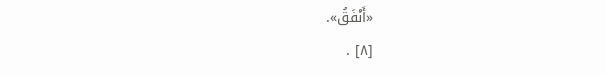«أَنْفَقُ».
[٨] .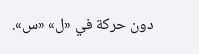دون حركة في «ل» «س».